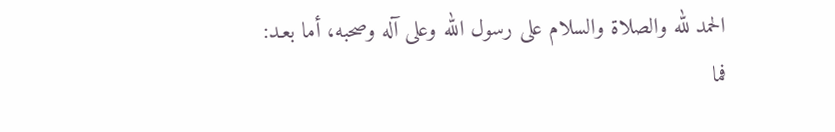الحمد لله والصلاة والسلام على رسول الله وعلى آله وصحبه، أما بعـد:
فما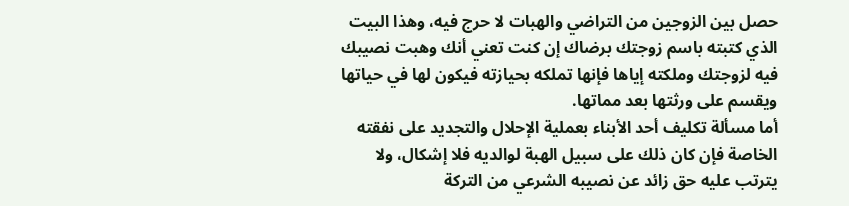حصل بين الزوجين من التراضي والهبات لا حرج فيه، وهذا البيت الذي كتبته باسم زوجتك برضاك إن كنت تعني أنك وهبت نصيبك فيه لزوجتك وملكته إياها فإنها تملكه بحيازته فيكون لها في حياتها ويقسم على ورثتها بعد مماتها.
أما مسألة تكليف أحد الأبناء بعملية الإحلال والتجديد على نفقته الخاصة فإن كان ذلك على سبيل الهبة لوالديه فلا إشكال، ولا يترتب عليه حق زائد عن نصيبه الشرعي من التركة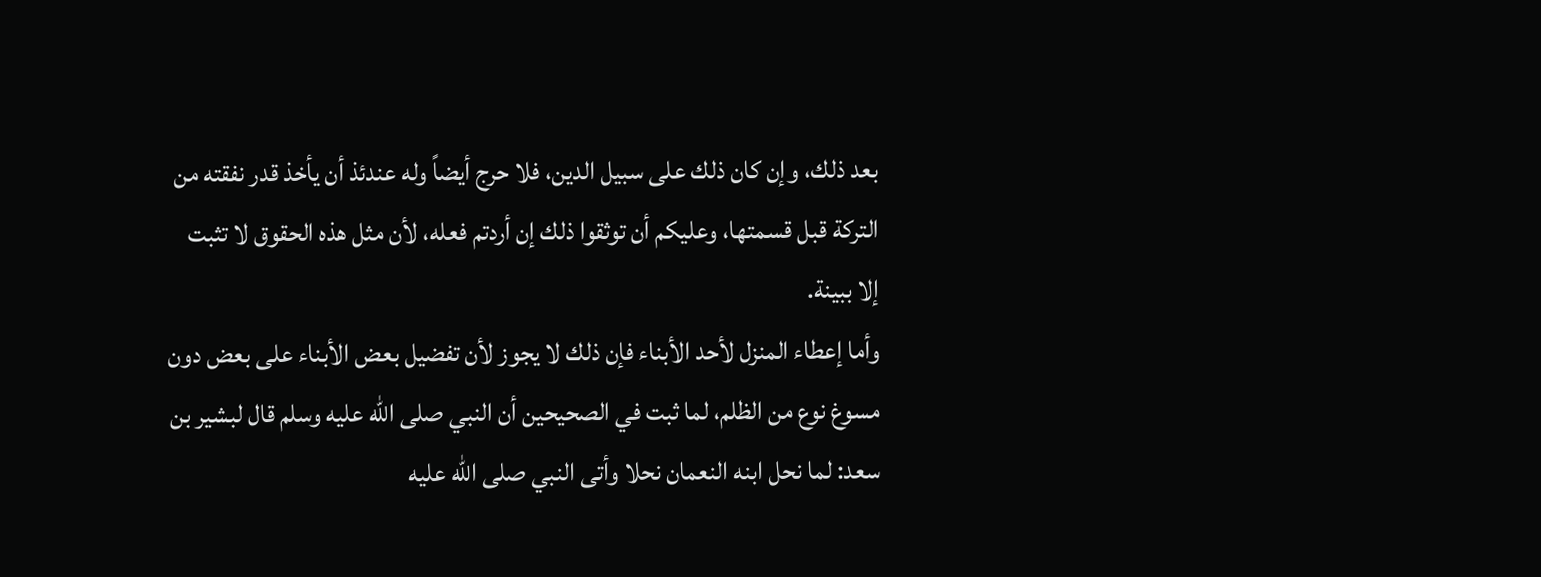بعد ذلك، وإن كان ذلك على سبيل الدين، فلا حرج أيضاً وله عندئذ أن يأخذ قدر نفقته من التركة قبل قسمتها، وعليكم أن توثقوا ذلك إن أردتم فعله، لأن مثل هذه الحقوق لا تثبت إلا ببينة.
وأما إعطاء المنزل لأحد الأبناء فإن ذلك لا يجوز لأن تفضيل بعض الأبناء على بعض دون مسوغ نوع من الظلم، لما ثبت في الصحيحين أن النبي صلى الله عليه وسلم قال لبشير بن سعد: لما نحل ابنه النعمان نحلا وأتى النبي صلى الله عليه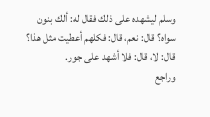وسلم ليشهده على ذلك فقال له: ألك بنون سواه؟ قال: نعم، قال: فكلهم أعطيت مثل هذا؟ قال: لا، قال: فلا أشهد على جور.
وراجع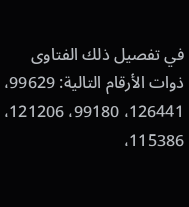في تفصيل ذلك الفتاوى ذوات الأرقام التالية: 99629، 126441، 99180، 121206، 115386،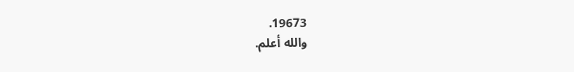19673.
والله أعلم.